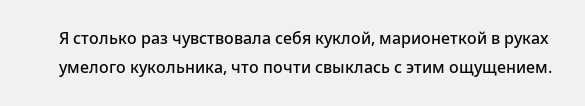Я столько раз чувствовала себя куклой, марионеткой в руках умелого кукольника, что почти свыклась с этим ощущением.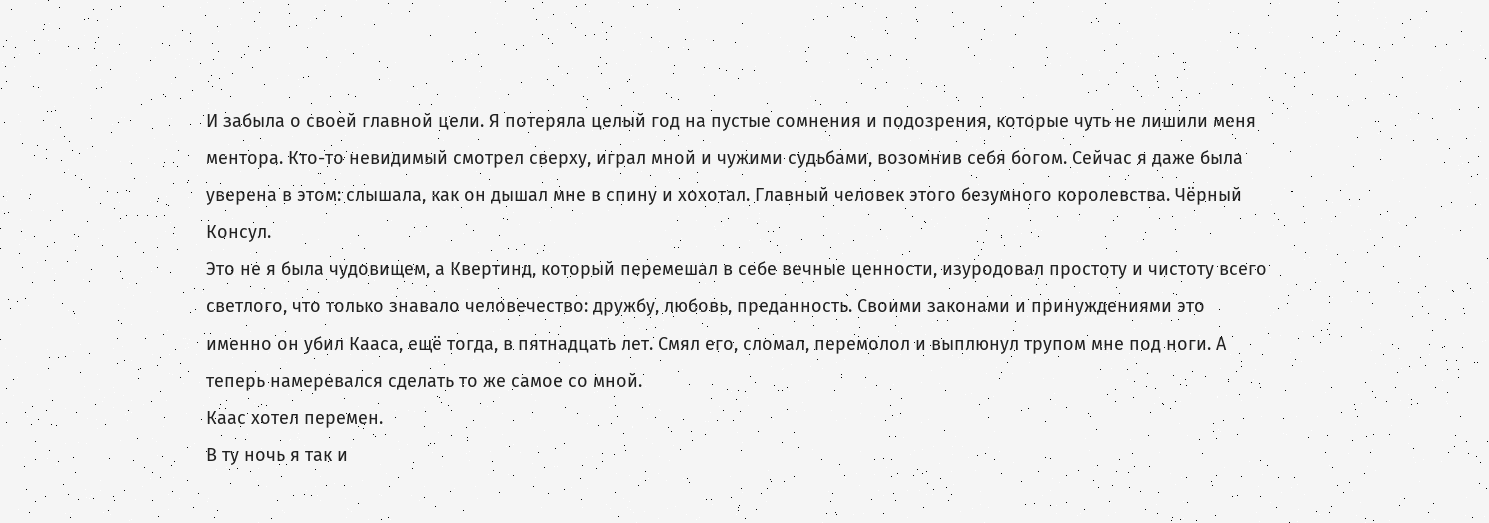И забыла о своей главной цели. Я потеряла целый год на пустые сомнения и подозрения, которые чуть не лишили меня ментора. Кто-то невидимый смотрел сверху, играл мной и чужими судьбами, возомнив себя богом. Сейчас я даже была уверена в этом: слышала, как он дышал мне в спину и хохотал. Главный человек этого безумного королевства. Чёрный Консул.
Это не я была чудовищем, а Квертинд, который перемешал в себе вечные ценности, изуродовал простоту и чистоту всего светлого, что только знавало человечество: дружбу, любовь, преданность. Своими законами и принуждениями это именно он убил Кааса, ещё тогда, в пятнадцать лет. Смял его, сломал, перемолол и выплюнул трупом мне под ноги. А теперь намеревался сделать то же самое со мной.
Каас хотел перемен.
В ту ночь я так и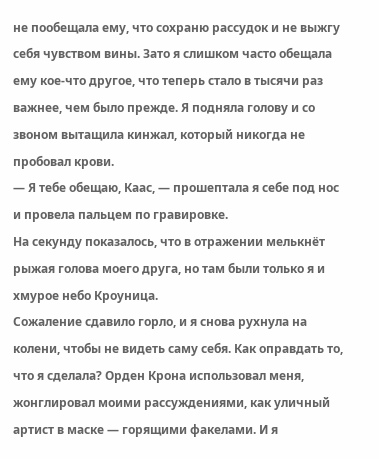не пообещала ему, что сохраню рассудок и не выжгу себя чувством вины. Зато я слишком часто обещала ему кое-что другое, что теперь стало в тысячи раз важнее, чем было прежде. Я подняла голову и со звоном вытащила кинжал, который никогда не пробовал крови.
— Я тебе обещаю, Каас, — прошептала я себе под нос и провела пальцем по гравировке.
На секунду показалось, что в отражении мелькнёт рыжая голова моего друга, но там были только я и хмурое небо Кроуница.
Сожаление сдавило горло, и я снова рухнула на колени, чтобы не видеть саму себя. Как оправдать то, что я сделала? Орден Крона использовал меня, жонглировал моими рассуждениями, как уличный артист в маске — горящими факелами. И я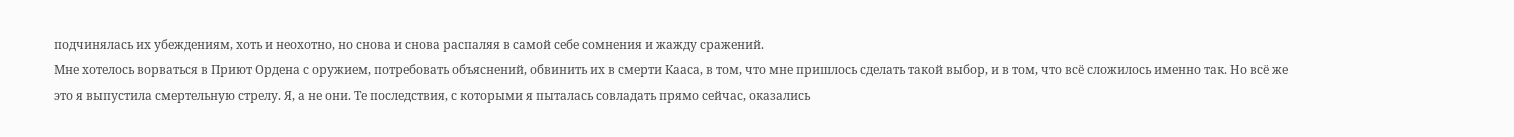подчинялась их убеждениям, хоть и неохотно, но снова и снова распаляя в самой себе сомнения и жажду сражений.
Мне хотелось ворваться в Приют Ордена с оружием, потребовать объяснений, обвинить их в смерти Кааса, в том, что мне пришлось сделать такой выбор, и в том, что всё сложилось именно так. Но всё же это я выпустила смертельную стрелу. Я, а не они. Те последствия, с которыми я пыталась совладать прямо сейчас, оказались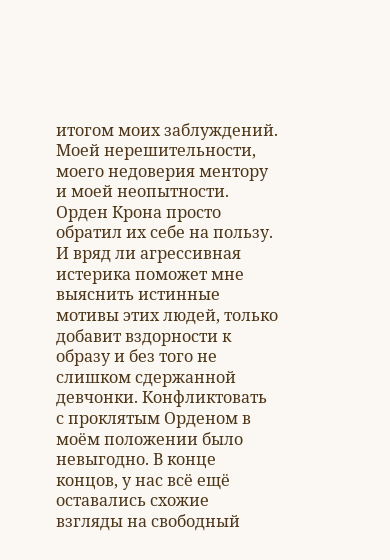итогом моих заблуждений. Моей нерешительности, моего недоверия ментору и моей неопытности. Орден Крона просто обратил их себе на пользу. И вряд ли агрессивная истерика поможет мне выяснить истинные мотивы этих людей, только добавит вздорности к образу и без того не слишком сдержанной девчонки. Конфликтовать с проклятым Орденом в моём положении было невыгодно. В конце концов, у нас всё ещё оставались схожие взгляды на свободный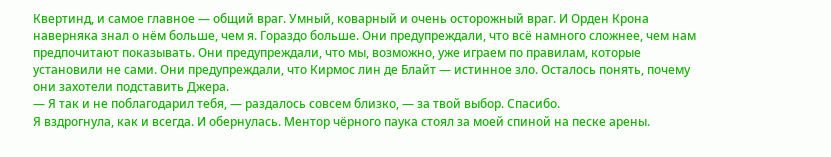Квертинд, и самое главное — общий враг. Умный, коварный и очень осторожный враг. И Орден Крона наверняка знал о нём больше, чем я. Гораздо больше. Они предупреждали, что всё намного сложнее, чем нам предпочитают показывать. Они предупреждали, что мы, возможно, уже играем по правилам, которые установили не сами. Они предупреждали, что Кирмос лин де Блайт — истинное зло. Осталось понять, почему они захотели подставить Джера.
— Я так и не поблагодарил тебя, — раздалось совсем близко, — за твой выбор. Спасибо.
Я вздрогнула, как и всегда. И обернулась. Ментор чёрного паука стоял за моей спиной на песке арены.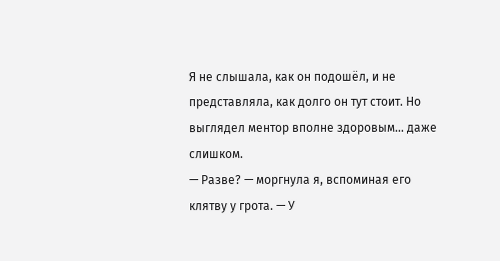Я не слышала, как он подошёл, и не представляла, как долго он тут стоит. Но выглядел ментор вполне здоровым… даже слишком.
— Разве? — моргнула я, вспоминая его клятву у грота. — У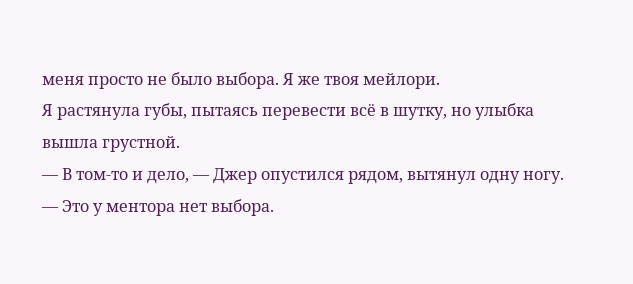меня просто не было выбора. Я же твоя мейлори.
Я растянула губы, пытаясь перевести всё в шутку, но улыбка вышла грустной.
— В том-то и дело, — Джер опустился рядом, вытянул одну ногу. — Это у ментора нет выбора.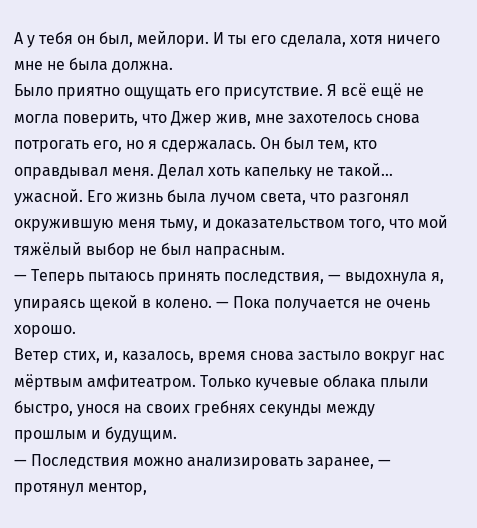А у тебя он был, мейлори. И ты его сделала, хотя ничего мне не была должна.
Было приятно ощущать его присутствие. Я всё ещё не могла поверить, что Джер жив, мне захотелось снова потрогать его, но я сдержалась. Он был тем, кто оправдывал меня. Делал хоть капельку не такой… ужасной. Его жизнь была лучом света, что разгонял окружившую меня тьму, и доказательством того, что мой тяжёлый выбор не был напрасным.
— Теперь пытаюсь принять последствия, — выдохнула я, упираясь щекой в колено. — Пока получается не очень хорошо.
Ветер стих, и, казалось, время снова застыло вокруг нас мёртвым амфитеатром. Только кучевые облака плыли быстро, унося на своих гребнях секунды между прошлым и будущим.
— Последствия можно анализировать заранее, — протянул ментор,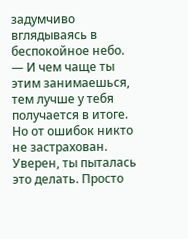задумчиво вглядываясь в беспокойное небо. — И чем чаще ты этим занимаешься, тем лучше у тебя получается в итоге. Но от ошибок никто не застрахован. Уверен, ты пыталась это делать. Просто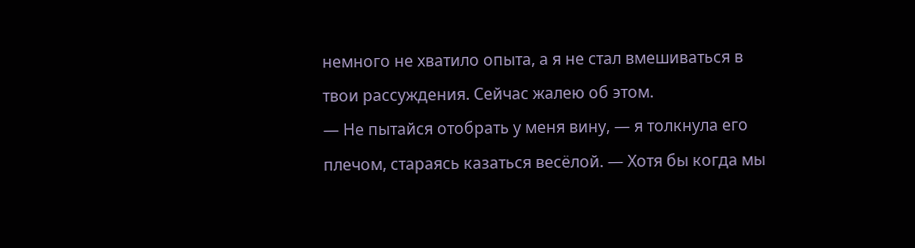немного не хватило опыта, а я не стал вмешиваться в твои рассуждения. Сейчас жалею об этом.
— Не пытайся отобрать у меня вину, — я толкнула его плечом, стараясь казаться весёлой. — Хотя бы когда мы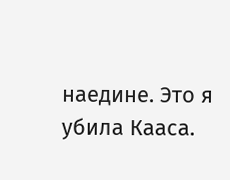наедине. Это я убила Кааса.